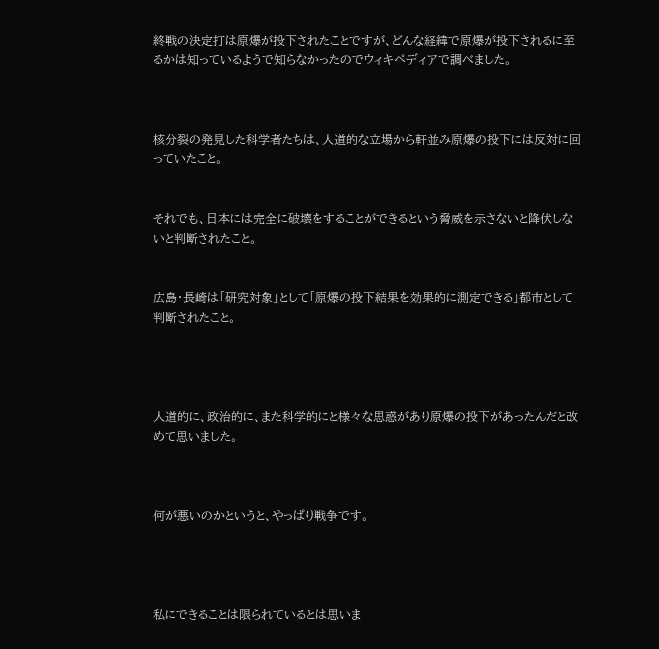終戦の決定打は原爆が投下されたことですが、どんな経緯で原爆が投下されるに至るかは知っているようで知らなかったのでウィキペディアで調べました。



核分裂の発見した科学者たちは、人道的な立場から軒並み原爆の投下には反対に回っていたこと。


それでも、日本には完全に破壊をすることができるという脅威を示さないと降伏しないと判断されたこと。


広島・長崎は「研究対象」として「原爆の投下結果を効果的に測定できる」都市として判断されたこと。




人道的に、政治的に、また科学的にと様々な思惑があり原爆の投下があったんだと改めて思いました。



何が悪いのかというと、やっぱり戦争です。




私にできることは限られているとは思いま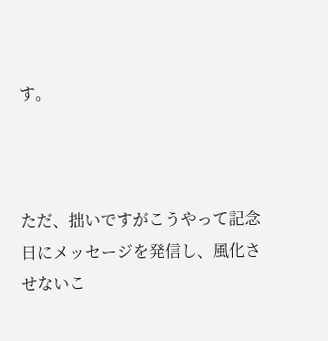す。



ただ、拙いですがこうやって記念日にメッセージを発信し、風化させないこ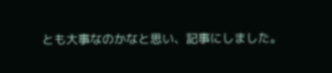とも大事なのかなと思い、記事にしました。